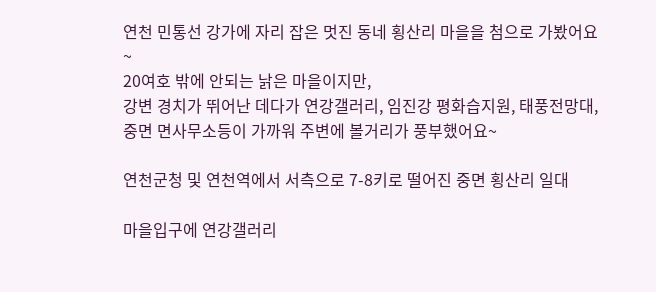연천 민통선 강가에 자리 잡은 멋진 동네 횡산리 마을을 첨으로 가봤어요~
20여호 밖에 안되는 낡은 마을이지만,
강변 경치가 뛰어난 데다가 연강갤러리, 임진강 평화습지원, 태풍전망대, 중면 면사무소등이 가까워 주변에 볼거리가 풍부했어요~

연천군청 및 연천역에서 서측으로 7-8키로 떨어진 중면 횡산리 일대

마을입구에 연강갤러리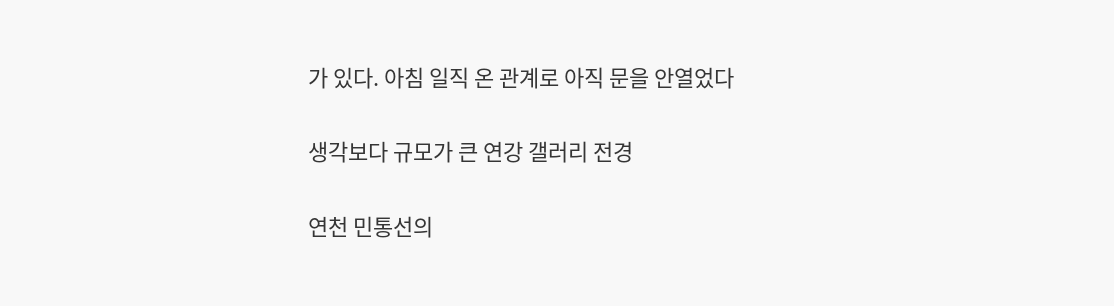가 있다. 아침 일직 온 관계로 아직 문을 안열었다

생각보다 규모가 큰 연강 갤러리 전경

연천 민통선의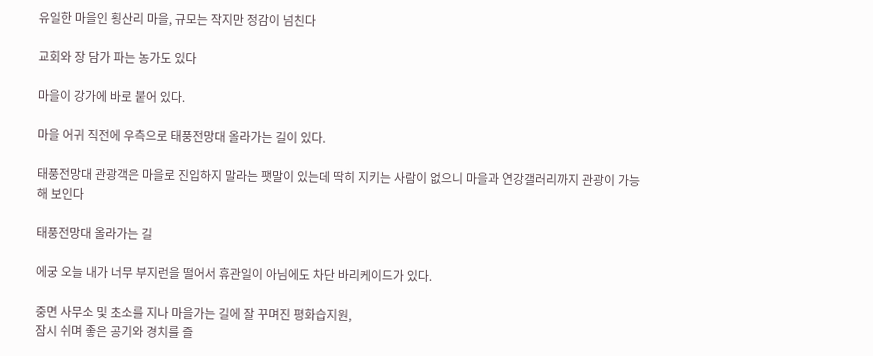유일한 마을인 횡산리 마을, 규모는 작지만 정감이 넘친다

교회와 장 담가 파는 농가도 있다

마을이 강가에 바로 붙어 있다.

마을 어귀 직전에 우측으로 태풍전망대 올라가는 길이 있다.

태풍전망대 관광객은 마을로 진입하지 말라는 팻말이 있는데 딱히 지키는 사람이 없으니 마을과 연강갤러리까지 관광이 가능해 보인다

태풍전망대 올라가는 길

에궁 오늘 내가 너무 부지런을 떨어서 휴관일이 아님에도 차단 바리케이드가 있다.

중면 사무소 및 초소를 지나 마을가는 길에 잘 꾸며진 평화습지원,
잠시 쉬며 좋은 공기와 경치를 즐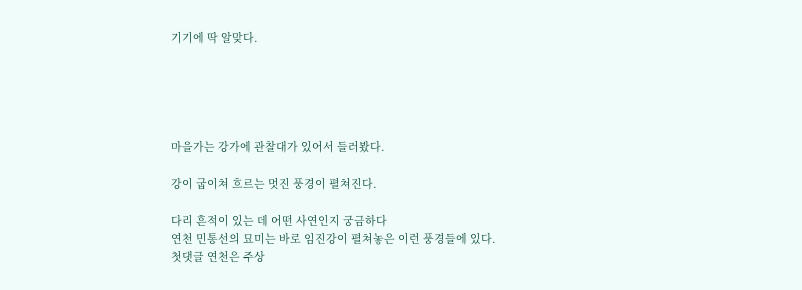기기에 딱 알맞다.





마을가는 강가에 관찰대가 있어서 들러봤다.

강이 굽이쳐 흐르는 멋진 풍경이 펼쳐진다.

다리 흔적이 있는 데 어떤 사연인지 궁금하다
연천 민통선의 묘미는 바로 임진강이 펼쳐놓은 이런 풍경들에 있다.
첫댓글 연천은 주상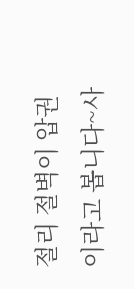절리 절벽이 압권이라고 봅니다~사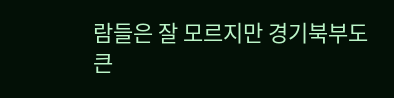람들은 잘 모르지만 경기북부도 큰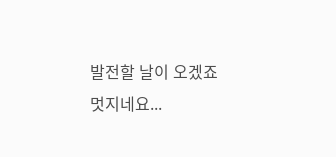발전할 날이 오겠죠
멋지네요...